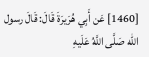[1460] عَن أَبِي هُرَيرَةَ قَالَ: قَالَ رسول الله صَلَّى اللَّهُ عَلَيهِ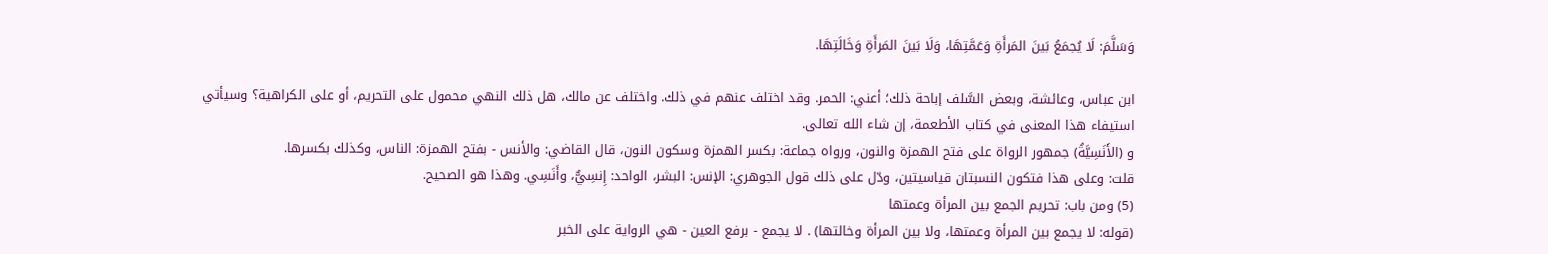وَسَلَّمَ: لَا يُجمَعُ بَينَ المَرأَةِ وَعَمَّتِهَا، وَلَا بَينَ المَرأَةِ وَخَالَتِهَا.

ابن عباس، وعائشة، وبعض السَّلف إباحة ذلك؛ أعني: الحمر. وقد اختلف عنهم في ذلك. واختلف عن مالك، هل ذلك النهي محمول على التحريم، أو على الكراهية؟ وسيأتي استيفاء هذا المعنى في كتاب الأطعمة، إن شاء الله تعالى.
و (الأَنَسِيَّةُ) جمهور الرواة على فتح الهمزة والنون، ورواه جماعة: بكسر الهمزة وسكون النون، قال القاضي: والأنس - بفتح الهمزة: الناس، وكذلك بكسرها.
قلت: وعلى هذا فتكون النسبتان قياسيتين، ودّل على ذلك قول الجوهري: الإنس: البشر، الواحد: إِنسِيٌّ، وأَنَسِي. وهذا هو الصحيح.
(5) ومن باب: تحريم الجمع بين المرأة وعمتها
(قوله: لا يجمع بين المرأة وعمتها، ولا بين المرأة وخالتها) . لا يجمع - برفع العين - هي الرواية على الخبر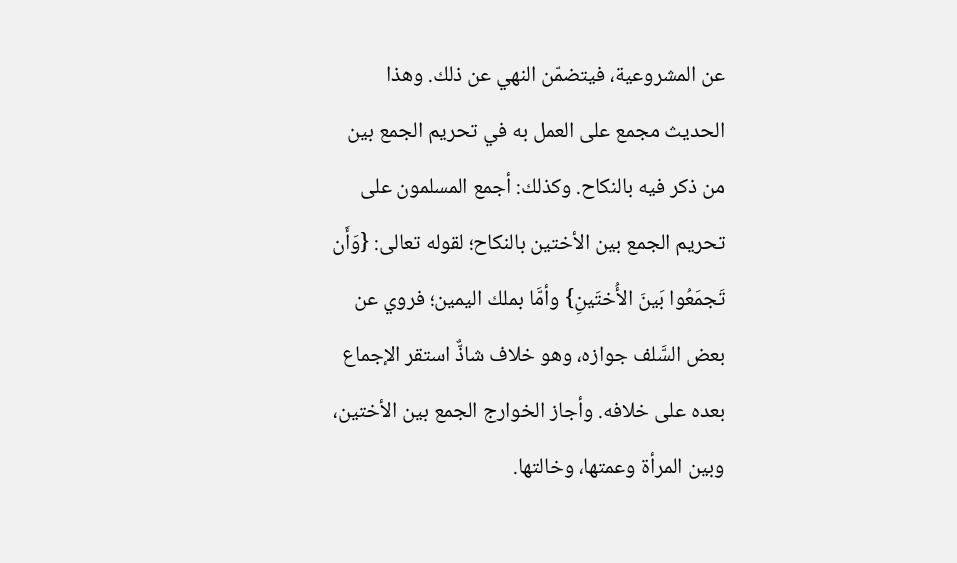عن المشروعية، فيتضمّن النهي عن ذلك. وهذا الحديث مجمع على العمل به في تحريم الجمع بين من ذكر فيه بالنكاح. وكذلك: أجمع المسلمون على تحريم الجمع بين الأختين بالنكاح؛ لقوله تعالى: {وَأَن تَجمَعُوا بَينَ الأُختَينِ} وأمَّا بملك اليمين؛ فروي عن بعض السَّلف جوازه، وهو خلاف شاذٌّ استقر الإجماع بعده على خلافه. وأجاز الخوارج الجمع بين الأختين، وبين المرأة وعمتها، وخالتها.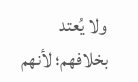ولا يُعتد بخلافهم؛ لأنهم